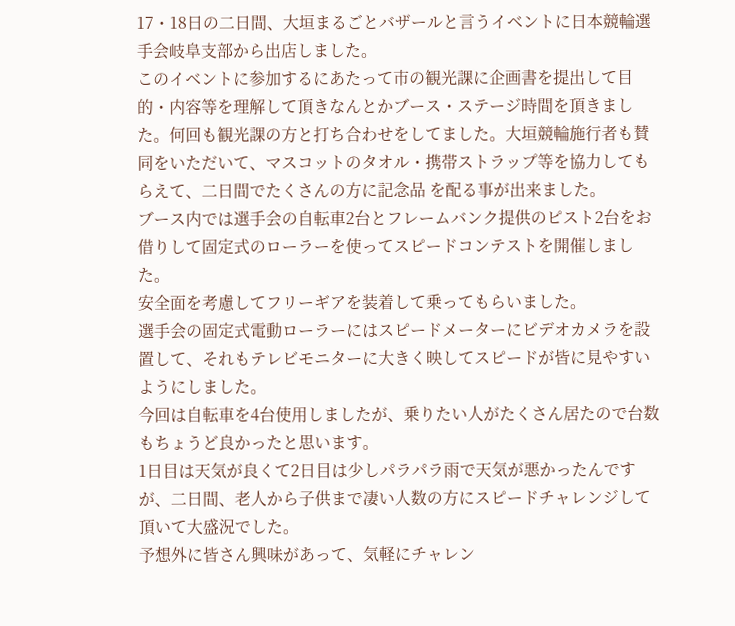17・18日の二日間、大垣まるごとバザールと言うイベントに日本競輪選手会岐阜支部から出店しました。
このイベントに参加するにあたって市の観光課に企画書を提出して目的・内容等を理解して頂きなんとかブース・ステージ時間を頂きました。何回も観光課の方と打ち合わせをしてました。大垣競輪施行者も賛同をいただいて、マスコットのタオル・携帯ストラップ等を協力してもらえて、二日間でたくさんの方に記念品 を配る事が出来ました。
ブース内では選手会の自転車2台とフレームバンク提供のピスト2台をお借りして固定式のローラーを使ってスピードコンテストを開催しました。
安全面を考慮してフリーギアを装着して乗ってもらいました。
選手会の固定式電動ローラーにはスピードメーターにビデオカメラを設置して、それもテレビモニターに大きく映してスピードが皆に見やすいようにしました。
今回は自転車を4台使用しましたが、乗りたい人がたくさん居たので台数もちょうど良かったと思います。
1日目は天気が良くて2日目は少しパラパラ雨で天気が悪かったんですが、二日間、老人から子供まで凄い人数の方にスピードチャレンジして頂いて大盛況でした。
予想外に皆さん興味があって、気軽にチャレン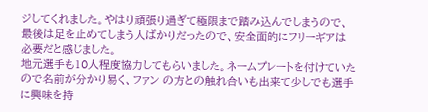ジしてくれました。やはり頑張り過ぎて極限まで踏み込んでしまうので、最後は足を止めてしまう人ばかりだったので、安全面的にフリーギアは必要だと感じました。
地元選手も10人程度協力してもらいました。ネームプレートを付けていたので名前が分かり易く、ファン の方との触れ合いも出来て少しでも選手に興味を持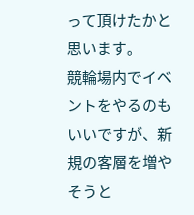って頂けたかと思います。
競輪場内でイベントをやるのもいいですが、新規の客層を増やそうと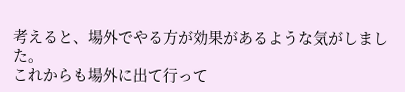考えると、場外でやる方が効果があるような気がしました。
これからも場外に出て行って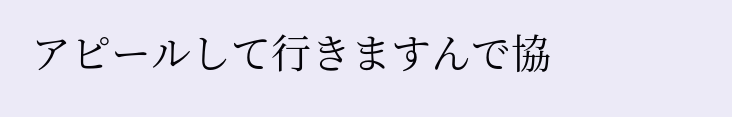アピールして行きますんで協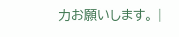力お願いします。 |